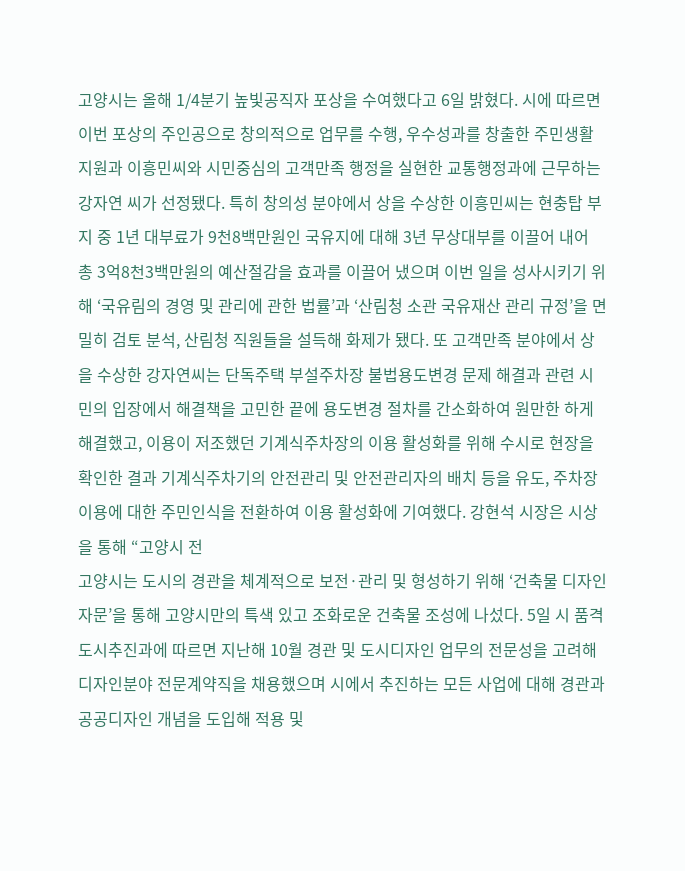고양시는 올해 1/4분기 높빛공직자 포상을 수여했다고 6일 밝혔다. 시에 따르면 이번 포상의 주인공으로 창의적으로 업무를 수행, 우수성과를 창출한 주민생활지원과 이흥민씨와 시민중심의 고객만족 행정을 실현한 교통행정과에 근무하는 강자연 씨가 선정됐다. 특히 창의성 분야에서 상을 수상한 이흥민씨는 현충탑 부지 중 1년 대부료가 9천8백만원인 국유지에 대해 3년 무상대부를 이끌어 내어 총 3억8천3백만원의 예산절감을 효과를 이끌어 냈으며 이번 일을 성사시키기 위해 ‘국유림의 경영 및 관리에 관한 법률’과 ‘산림청 소관 국유재산 관리 규정’을 면밀히 검토 분석, 산림청 직원들을 설득해 화제가 됐다. 또 고객만족 분야에서 상을 수상한 강자연씨는 단독주택 부설주차장 불법용도변경 문제 해결과 관련 시민의 입장에서 해결책을 고민한 끝에 용도변경 절차를 간소화하여 원만한 하게 해결했고, 이용이 저조했던 기계식주차장의 이용 활성화를 위해 수시로 현장을 확인한 결과 기계식주차기의 안전관리 및 안전관리자의 배치 등을 유도, 주차장 이용에 대한 주민인식을 전환하여 이용 활성화에 기여했다. 강현석 시장은 시상을 통해 “고양시 전
고양시는 도시의 경관을 체계적으로 보전·관리 및 형성하기 위해 ‘건축물 디자인 자문’을 통해 고양시만의 특색 있고 조화로운 건축물 조성에 나섰다. 5일 시 품격도시추진과에 따르면 지난해 10월 경관 및 도시디자인 업무의 전문성을 고려해 디자인분야 전문계약직을 채용했으며 시에서 추진하는 모든 사업에 대해 경관과 공공디자인 개념을 도입해 적용 및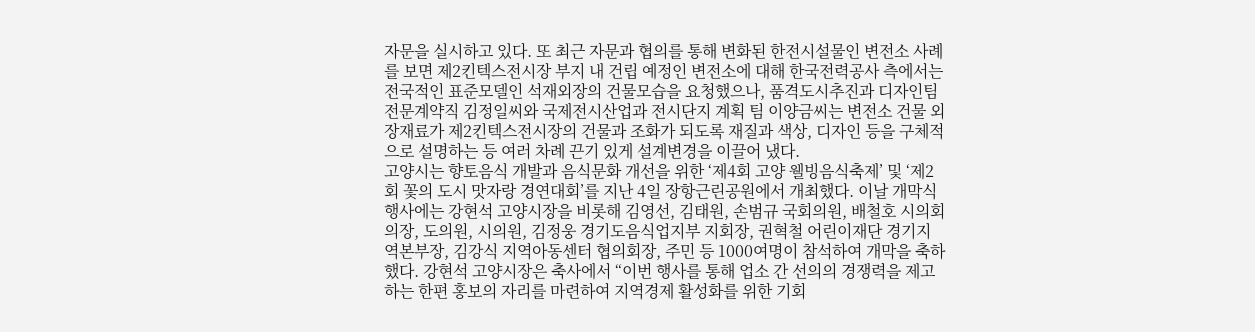자문을 실시하고 있다. 또 최근 자문과 협의를 통해 변화된 한전시설물인 변전소 사례를 보면 제2킨텍스전시장 부지 내 건립 예정인 변전소에 대해 한국전력공사 측에서는 전국적인 표준모델인 석재외장의 건물모습을 요청했으나, 품격도시추진과 디자인팀 전문계약직 김정일씨와 국제전시산업과 전시단지 계획 팀 이양금씨는 변전소 건물 외장재료가 제2킨텍스전시장의 건물과 조화가 되도록 재질과 색상, 디자인 등을 구체적으로 설명하는 등 여러 차례 끈기 있게 설계변경을 이끌어 냈다.
고양시는 향토음식 개발과 음식문화 개선을 위한 ‘제4회 고양 웰빙음식축제’ 및 ‘제2회 꽃의 도시 맛자랑 경연대회’를 지난 4일 장항근린공원에서 개최했다. 이날 개막식 행사에는 강현석 고양시장을 비롯해 김영선, 김태원, 손범규 국회의원, 배철호 시의회의장, 도의원, 시의원, 김정웅 경기도음식업지부 지회장, 권혁철 어린이재단 경기지역본부장, 김강식 지역아동센터 협의회장, 주민 등 1000여명이 참석하여 개막을 축하했다. 강현석 고양시장은 축사에서 “이번 행사를 통해 업소 간 선의의 경쟁력을 제고 하는 한편 홍보의 자리를 마련하여 지역경제 활성화를 위한 기회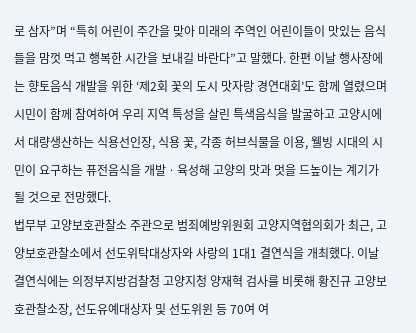로 삼자”며 “특히 어린이 주간을 맞아 미래의 주역인 어린이들이 맛있는 음식들을 맘껏 먹고 행복한 시간을 보내길 바란다”고 말했다. 한편 이날 행사장에는 향토음식 개발을 위한 ‘제2회 꽃의 도시 맛자랑 경연대회’도 함께 열렸으며 시민이 함께 참여하여 우리 지역 특성을 살린 특색음식을 발굴하고 고양시에서 대량생산하는 식용선인장, 식용 꽃, 각종 허브식물을 이용, 웰빙 시대의 시민이 요구하는 퓨전음식을 개발ㆍ육성해 고양의 맛과 멋을 드높이는 계기가 될 것으로 전망했다.
법무부 고양보호관찰소 주관으로 범죄예방위원회 고양지역협의회가 최근, 고양보호관찰소에서 선도위탁대상자와 사랑의 1대1 결연식을 개최했다. 이날 결연식에는 의정부지방검찰청 고양지청 양재혁 검사를 비롯해 황진규 고양보호관찰소장, 선도유예대상자 및 선도위윈 등 70여 여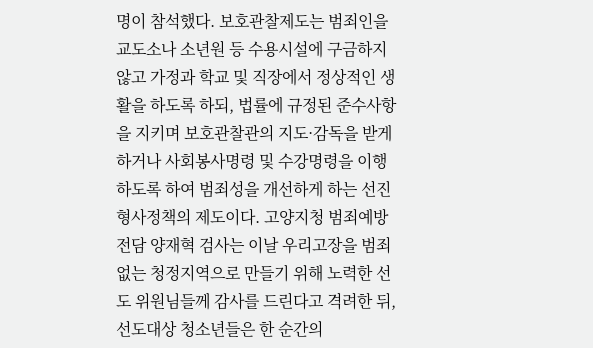명이 참석했다. 보호관찰제도는 범죄인을 교도소나 소년원 등 수용시설에 구금하지 않고 가정과 학교 및 직장에서 정상적인 생활을 하도록 하되, 법률에 규정된 준수사항을 지키며 보호관찰관의 지도·감독을 받게 하거나 사회봉사명령 및 수강명령을 이행하도록 하여 범죄성을 개선하게 하는 선진 형사정책의 제도이다. 고양지청 범죄예방 전담 양재혁 검사는 이날 우리고장을 범죄 없는 청정지역으로 만들기 위해 노력한 선도 위원님들께 감사를 드린다고 격려한 뒤, 선도대상 청소년들은 한 순간의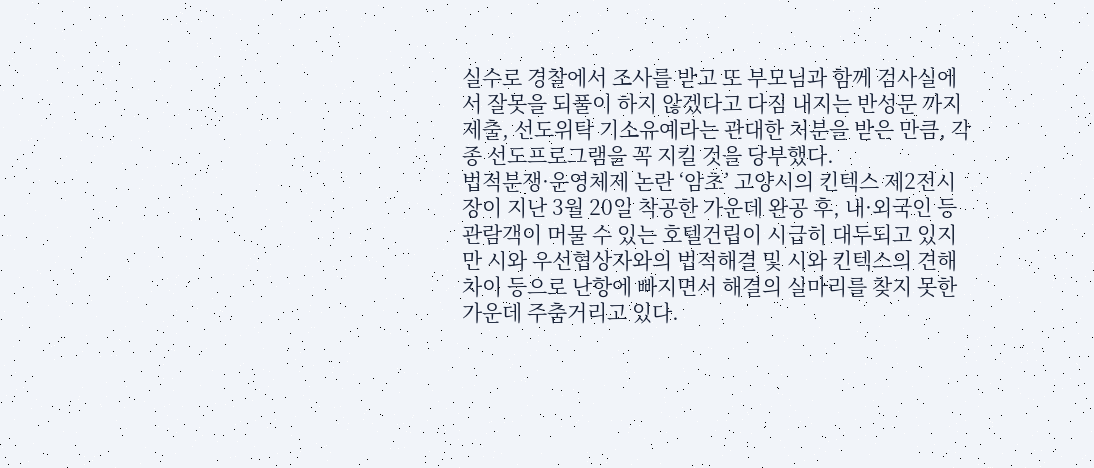실수로 경찰에서 조사를 받고 또 부모님과 함께 검사실에서 잘못을 되풀이 하지 않겠다고 다짐 내지는 반성문 까지 제출, 선도위탁 기소유예라는 관대한 처분을 받은 만큼, 각종 선도프로그램을 꼭 지킬 것을 당부했다.
법적분쟁·운영체제 논란 ‘암초’ 고양시의 킨텍스 제2전시장이 지난 3월 20일 착공한 가운데 완공 후, 내·외국인 등 관람객이 머물 수 있는 호텔건립이 시급히 대두되고 있지만 시와 우선협상자와의 법적해결 및 시와 킨텍스의 견해차이 등으로 난항에 빠지면서 해결의 실마리를 찾지 못한 가운데 주춤거리고 있다.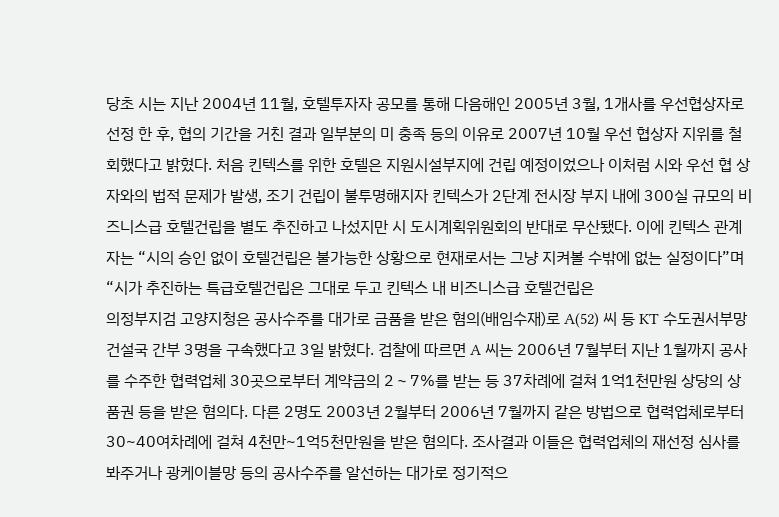당초 시는 지난 2004년 11월, 호텔투자자 공모를 통해 다음해인 2005년 3월, 1개사를 우선협상자로 선정 한 후, 협의 기간을 거친 결과 일부분의 미 충족 등의 이유로 2007년 10월 우선 협상자 지위를 철회했다고 밝혔다. 처음 킨텍스를 위한 호텔은 지원시설부지에 건립 예정이었으나 이처럼 시와 우선 협 상자와의 법적 문제가 발생, 조기 건립이 불투명해지자 킨텍스가 2단계 전시장 부지 내에 300실 규모의 비즈니스급 호텔건립을 별도 추진하고 나섰지만 시 도시계획위원회의 반대로 무산됐다. 이에 킨텍스 관계자는 “시의 승인 없이 호텔건립은 불가능한 상황으로 현재로서는 그냥 지켜볼 수밖에 없는 실정이다”며 “시가 추진하는 특급호텔건립은 그대로 두고 킨텍스 내 비즈니스급 호텔건립은
의정부지검 고양지청은 공사수주를 대가로 금품을 받은 혐의(배임수재)로 A(52) 씨 등 KT 수도권서부망건설국 간부 3명을 구속했다고 3일 밝혔다. 검찰에 따르면 A 씨는 2006년 7월부터 지난 1월까지 공사를 수주한 협력업체 30곳으로부터 계약금의 2∼7%를 받는 등 37차례에 걸쳐 1억1천만원 상당의 상품권 등을 받은 혐의다. 다른 2명도 2003년 2월부터 2006년 7월까지 같은 방법으로 협력업체로부터 30~40여차례에 걸쳐 4천만~1억5천만원을 받은 혐의다. 조사결과 이들은 협력업체의 재선정 심사를 봐주거나 광케이블망 등의 공사수주를 알선하는 대가로 정기적으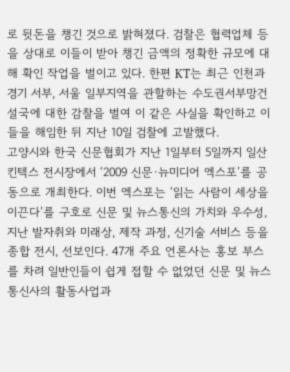로 뒷돈을 챙긴 것으로 밝혀졌다. 검찰은 협력업체 등을 상대로 이들이 받아 챙긴 금액의 정확한 규모에 대해 확인 작업을 벌이고 있다. 한편 KT는 최근 인천과 경기 서부, 서울 일부지역을 관할하는 수도권서부망건설국에 대한 감찰을 벌여 이 같은 사실을 확인하고 이들을 해임한 뒤 지난 10일 검찰에 고발했다.
고양시와 한국 신문협회가 지난 1일부터 5일까지 일산 킨텍스 전시장에서 ‘2009 신문·뉴미디어 엑스포’를 공동으로 개최한다. 이번 엑스포는 ‘읽는 사람이 세상을 이끈다’를 구호로 신문 및 뉴스통신의 가치와 우수성, 지난 발자취와 미래상, 제작 과정, 신기술 서비스 등을 종합 전시, 선보인다. 47개 주요 언론사는 홍보 부스를 차려 일반인들이 쉽게 접할 수 없었던 신문 및 뉴스통신사의 활동사업과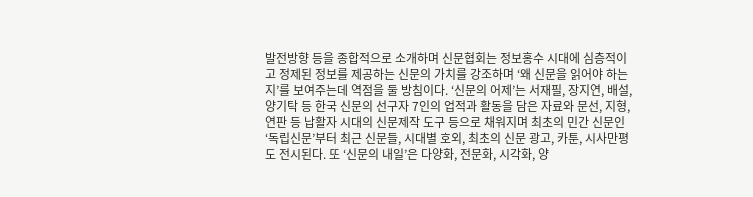발전방향 등을 종합적으로 소개하며 신문협회는 정보홍수 시대에 심층적이고 정제된 정보를 제공하는 신문의 가치를 강조하며 ‘왜 신문을 읽어야 하는지’를 보여주는데 역점을 둘 방침이다. ‘신문의 어제’는 서재필, 장지연, 배설, 양기탁 등 한국 신문의 선구자 7인의 업적과 활동을 담은 자료와 문선, 지형, 연판 등 납활자 시대의 신문제작 도구 등으로 채워지며 최초의 민간 신문인 ‘독립신문’부터 최근 신문들, 시대별 호외, 최초의 신문 광고, 카툰, 시사만평도 전시된다. 또 ‘신문의 내일’은 다양화, 전문화, 시각화, 양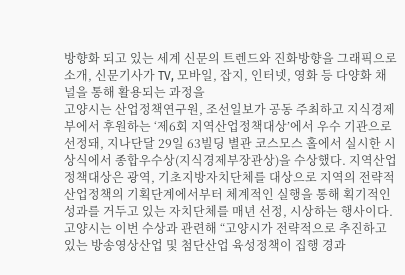방향화 되고 있는 세계 신문의 트렌드와 진화방향을 그래픽으로 소개, 신문기사가 TV, 모바일, 잡지, 인터넷, 영화 등 다양화 채널을 통해 활용되는 과정을
고양시는 산업정책연구원, 조선일보가 공동 주최하고 지식경제부에서 후원하는 ‘제6회 지역산업정책대상’에서 우수 기관으로 선정돼, 지나단달 29일 63빌딩 별관 코스모스 홀에서 실시한 시상식에서 종합우수상(지식경제부장관상)을 수상했다. 지역산업정책대상은 광역, 기초지방자치단체를 대상으로 지역의 전략적 산업정책의 기획단계에서부터 체계적인 실행을 통해 획기적인 성과를 거두고 있는 자치단체를 매년 선정, 시상하는 행사이다. 고양시는 이번 수상과 관련해 “고양시가 전략적으로 추진하고 있는 방송영상산업 및 첨단산업 육성정책이 집행 경과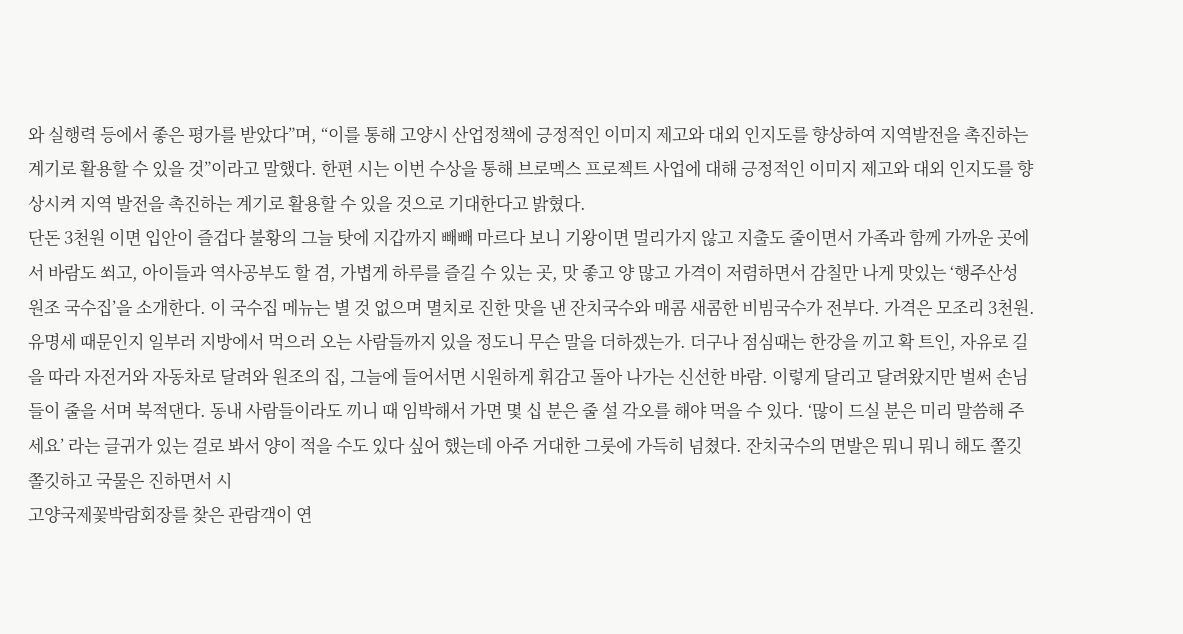와 실행력 등에서 좋은 평가를 받았다”며, “이를 통해 고양시 산업정책에 긍정적인 이미지 제고와 대외 인지도를 향상하여 지역발전을 촉진하는 계기로 활용할 수 있을 것”이라고 말했다. 한편 시는 이번 수상을 통해 브로멕스 프로젝트 사업에 대해 긍정적인 이미지 제고와 대외 인지도를 향상시켜 지역 발전을 촉진하는 계기로 활용할 수 있을 것으로 기대한다고 밝혔다.
단돈 3천원 이면 입안이 즐겁다 불황의 그늘 탓에 지갑까지 빼빼 마르다 보니 기왕이면 멀리가지 않고 지출도 줄이면서 가족과 함께 가까운 곳에서 바람도 쐬고, 아이들과 역사공부도 할 겸, 가볍게 하루를 즐길 수 있는 곳, 맛 좋고 양 많고 가격이 저렴하면서 감칠만 나게 맛있는 ‘행주산성 원조 국수집’을 소개한다. 이 국수집 메뉴는 별 것 없으며 멸치로 진한 맛을 낸 잔치국수와 매콤 새콤한 비빔국수가 전부다. 가격은 모조리 3천원. 유명세 때문인지 일부러 지방에서 먹으러 오는 사람들까지 있을 정도니 무슨 말을 더하겠는가. 더구나 점심때는 한강을 끼고 확 트인, 자유로 길을 따라 자전거와 자동차로 달려와 원조의 집, 그늘에 들어서면 시원하게 휘감고 돌아 나가는 신선한 바람. 이렇게 달리고 달려왔지만 벌써 손님들이 줄을 서며 북적댄다. 동내 사람들이라도 끼니 때 임박해서 가면 몇 십 분은 줄 설 각오를 해야 먹을 수 있다. ‘많이 드실 분은 미리 말씀해 주세요’ 라는 글귀가 있는 걸로 봐서 양이 적을 수도 있다 싶어 했는데 아주 거대한 그룻에 가득히 넘쳤다. 잔치국수의 면발은 뭐니 뭐니 해도 쫄깃쫄깃하고 국물은 진하면서 시
고양국제꽃박람회장를 찾은 관람객이 연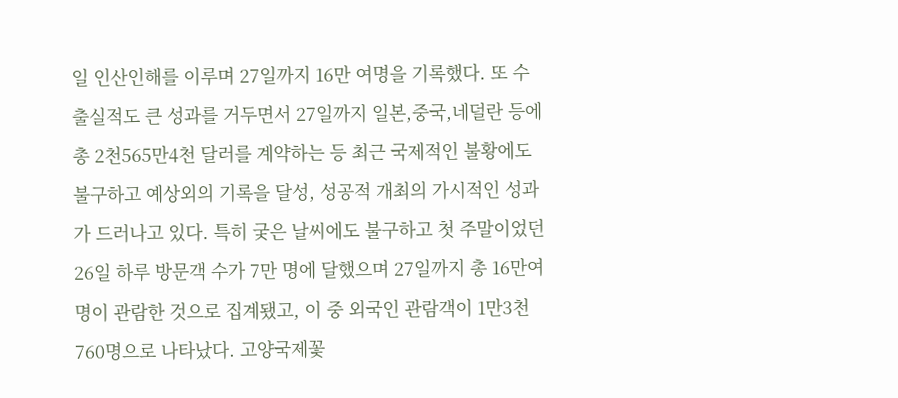일 인산인해를 이루며 27일까지 16만 여명을 기록했다. 또 수출실적도 큰 성과를 거두면서 27일까지 일본,중국,네덜란 등에 총 2천565만4천 달러를 계약하는 등 최근 국제적인 불황에도 불구하고 예상외의 기록을 달성, 성공적 개최의 가시적인 성과가 드러나고 있다. 특히 궂은 날씨에도 불구하고 첫 주말이었던 26일 하루 방문객 수가 7만 명에 달했으며 27일까지 총 16만여 명이 관람한 것으로 집계됐고, 이 중 외국인 관람객이 1만3천760명으로 나타났다. 고양국제꽃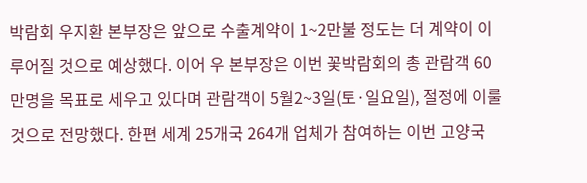박람회 우지환 본부장은 앞으로 수출계약이 1~2만불 정도는 더 계약이 이루어질 것으로 예상했다. 이어 우 본부장은 이번 꽃박람회의 총 관람객 60만명을 목표로 세우고 있다며 관람객이 5월2~3일(토·일요일), 절정에 이룰 것으로 전망했다. 한편 세계 25개국 264개 업체가 참여하는 이번 고양국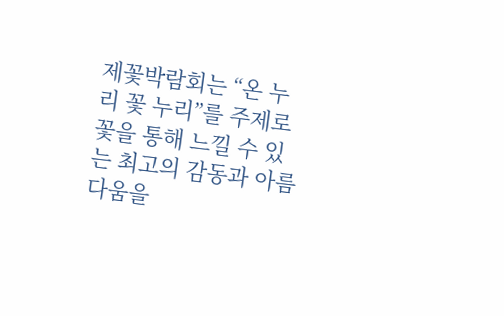제꽃박람회는 “온 누리 꽃 누리”를 주제로 꽃을 통해 느낄 수 있는 최고의 감동과 아름다움을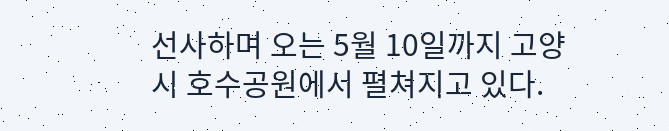선사하며 오는 5월 10일까지 고양시 호수공원에서 펼쳐지고 있다.